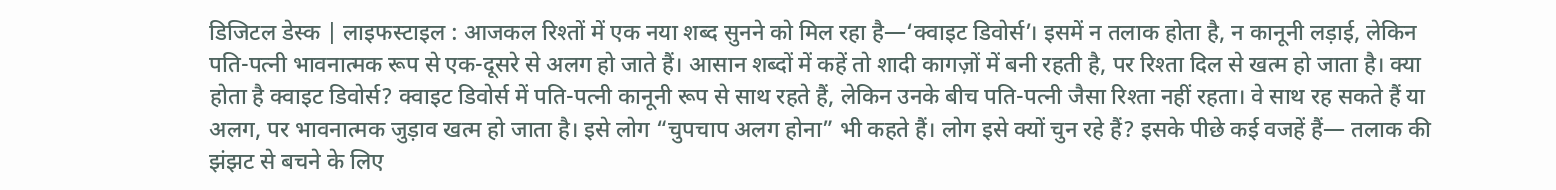डिजिटल डेस्क | लाइफस्टाइल : आजकल रिश्तों में एक नया शब्द सुनने को मिल रहा है—‘क्वाइट डिवोर्स’। इसमें न तलाक होता है, न कानूनी लड़ाई, लेकिन पति-पत्नी भावनात्मक रूप से एक-दूसरे से अलग हो जाते हैं। आसान शब्दों में कहें तो शादी कागज़ों में बनी रहती है, पर रिश्ता दिल से खत्म हो जाता है। क्या होता है क्वाइट डिवोर्स? क्वाइट डिवोर्स में पति-पत्नी कानूनी रूप से साथ रहते हैं, लेकिन उनके बीच पति-पत्नी जैसा रिश्ता नहीं रहता। वे साथ रह सकते हैं या अलग, पर भावनात्मक जुड़ाव खत्म हो जाता है। इसे लोग “चुपचाप अलग होना” भी कहते हैं। लोग इसे क्यों चुन रहे हैं? इसके पीछे कई वजहें हैं— तलाक की झंझट से बचने के लिए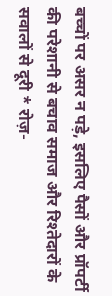बच्चों पर असर न पड़े, इसलिए पैसों और प्रॉपर्टी की परेशानी से बचाव समाज और रिश्तेदारों के सवालों से दूरी * रोज़-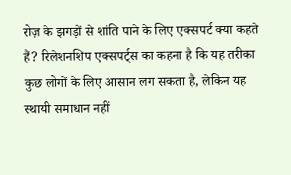रोज़ के झगड़ों से शांति पाने के लिए एक्सपर्ट क्या कहते हैं? रिलेशनशिप एक्सपर्ट्स का कहना है कि यह तरीका कुछ लोगों के लिए आसान लग सकता है, लेकिन यह स्थायी समाधान नहीं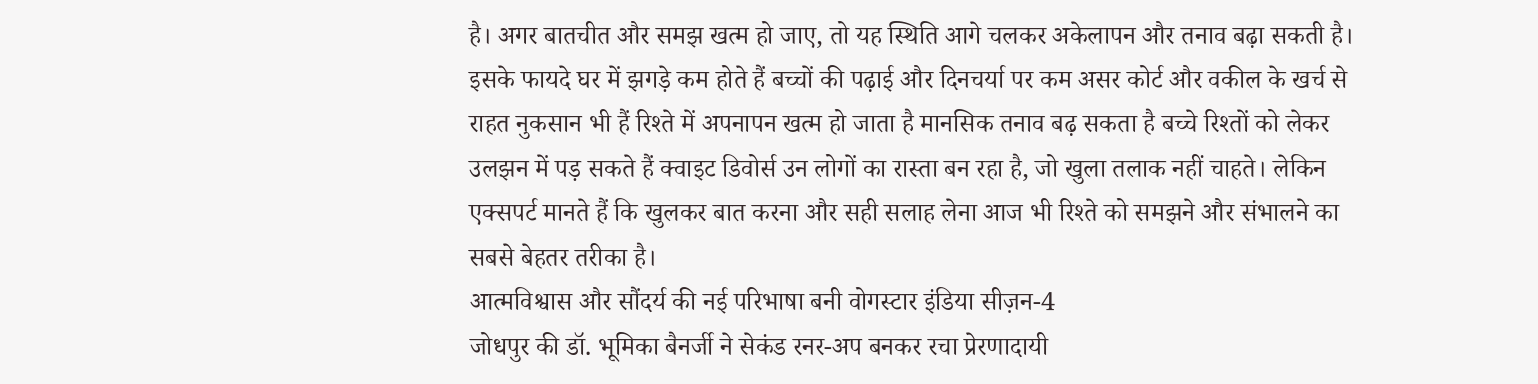है। अगर बातचीत और समझ खत्म हो जाए, तो यह स्थिति आगे चलकर अकेलापन और तनाव बढ़ा सकती है। इसके फायदे घर में झगड़े कम होते हैं बच्चों की पढ़ाई और दिनचर्या पर कम असर कोर्ट और वकील के खर्च से राहत नुकसान भी हैं रिश्ते में अपनापन खत्म हो जाता है मानसिक तनाव बढ़ सकता है बच्चे रिश्तों को लेकर उलझन में पड़ सकते हैं क्वाइट डिवोर्स उन लोगों का रास्ता बन रहा है, जो खुला तलाक नहीं चाहते। लेकिन एक्सपर्ट मानते हैं कि खुलकर बात करना और सही सलाह लेना आज भी रिश्ते को समझने और संभालने का सबसे बेहतर तरीका है।
आत्मविश्वास और सौंदर्य की नई परिभाषा बनी वोगस्टार इंडिया सीज़न-4
जोधपुर की डॉ. भूमिका बैनर्जी ने सेकंड रनर-अप बनकर रचा प्रेरणादायी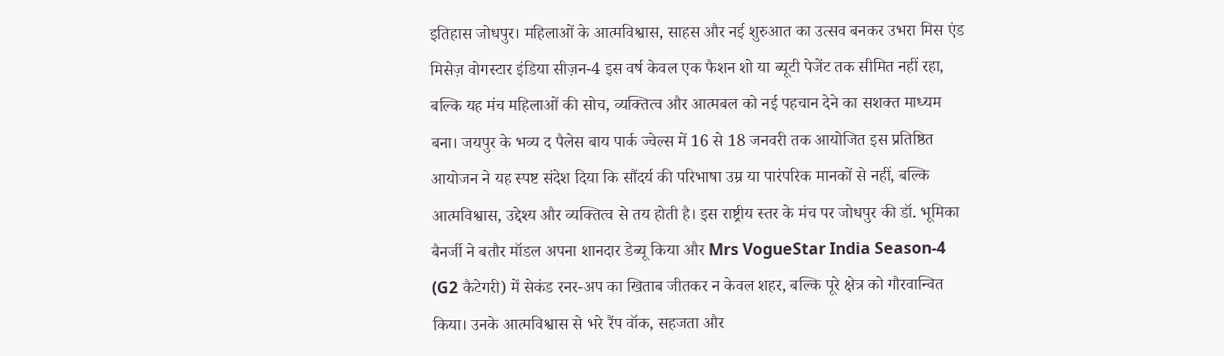इतिहास जोधपुर। महिलाओं के आत्मविश्वास, साहस और नई शुरुआत का उत्सव बनकर उभरा मिस एंड मिसेज़ वोगस्टार इंडिया सीज़न-4 इस वर्ष केवल एक फैशन शो या ब्यूटी पेजेंट तक सीमित नहीं रहा, बल्कि यह मंच महिलाओं की सोच, व्यक्तित्व और आत्मबल को नई पहचान देने का सशक्त माध्यम बना। जयपुर के भव्य द पैलेस बाय पार्क ज्वेल्स में 16 से 18 जनवरी तक आयोजित इस प्रतिष्ठित आयोजन ने यह स्पष्ट संदेश दिया कि सौंदर्य की परिभाषा उम्र या पारंपरिक मानकों से नहीं, बल्कि आत्मविश्वास, उद्देश्य और व्यक्तित्व से तय होती है। इस राष्ट्रीय स्तर के मंच पर जोधपुर की डॉ. भूमिका बैनर्जी ने बतौर मॉडल अपना शानदार डेब्यू किया और Mrs VogueStar India Season-4 (G2 कैटेगरी) में सेकंड रनर-अप का खिताब जीतकर न केवल शहर, बल्कि पूरे क्षेत्र को गौरवान्वित किया। उनके आत्मविश्वास से भरे रैंप वॉक, सहजता और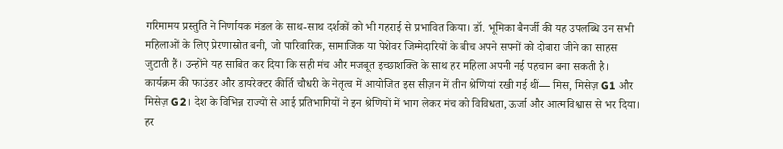गरिमामय प्रस्तुति ने निर्णायक मंडल के साथ-साथ दर्शकों को भी गहराई से प्रभावित किया। डॉ. भूमिका बैनर्जी की यह उपलब्धि उन सभी महिलाओं के लिए प्रेरणास्रोत बनी, जो पारिवारिक, सामाजिक या पेशेवर जिम्मेदारियों के बीच अपने सपनों को दोबारा जीने का साहस जुटाती हैं। उन्होंने यह साबित कर दिया कि सही मंच और मजबूत इच्छाशक्ति के साथ हर महिला अपनी नई पहचान बना सकती है। कार्यक्रम की फाउंडर और डायरेक्टर कीर्ति चौधरी के नेतृत्व में आयोजित इस सीज़न में तीन श्रेणियां रखी गई थीं— मिस, मिसेज़ G1 और मिसेज़ G2। देश के विभिन्न राज्यों से आई प्रतिभागियों ने इन श्रेणियों में भाग लेकर मंच को विविधता, ऊर्जा और आत्मविश्वास से भर दिया। हर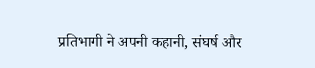प्रतिभागी ने अपनी कहानी, संघर्ष और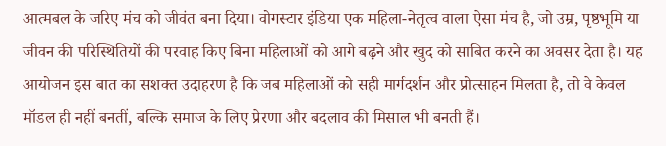आत्मबल के जरिए मंच को जीवंत बना दिया। वोगस्टार इंडिया एक महिला-नेतृत्व वाला ऐसा मंच है, जो उम्र, पृष्ठभूमि या जीवन की परिस्थितियों की परवाह किए बिना महिलाओं को आगे बढ़ने और खुद को साबित करने का अवसर देता है। यह आयोजन इस बात का सशक्त उदाहरण है कि जब महिलाओं को सही मार्गदर्शन और प्रोत्साहन मिलता है, तो वे केवल मॉडल ही नहीं बनतीं, बल्कि समाज के लिए प्रेरणा और बदलाव की मिसाल भी बनती हैं।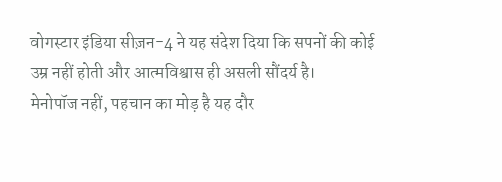वोगस्टार इंडिया सीज़न-4 ने यह संदेश दिया कि सपनों की कोई उम्र नहीं होती और आत्मविश्वास ही असली सौंदर्य है।
मेनोपॉज नहीं, पहचान का मोड़ है यह दौर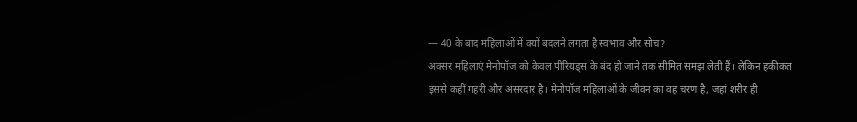— 40 के बाद महिलाओं में क्यों बदलने लगता है स्वभाव और सोच?
अक्सर महिलाएं मेनोपॉज को केवल पीरियड्स के बंद हो जाने तक सीमित समझ लेती हैं। लेकिन हकीकत इससे कहीं गहरी और असरदार है। मेनोपॉज महिलाओं के जीवन का वह चरण है, जहां शरीर ही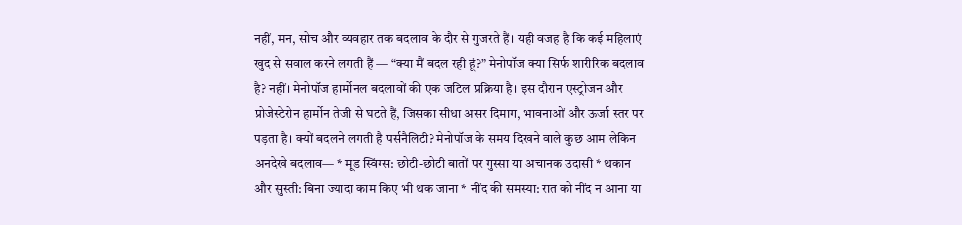नहीं, मन, सोच और व्यवहार तक बदलाव के दौर से गुजरते हैं। यही वजह है कि कई महिलाएं खुद से सवाल करने लगती हैं — “क्या मैं बदल रही हूं?” मेनोपॉज क्या सिर्फ शारीरिक बदलाव है? नहीं। मेनोपॉज हार्मोनल बदलावों की एक जटिल प्रक्रिया है। इस दौरान एस्ट्रोजन और प्रोजेस्टेरोन हार्मोन तेजी से घटते हैं, जिसका सीधा असर दिमाग, भावनाओं और ऊर्जा स्तर पर पड़ता है। क्यों बदलने लगती है पर्सनैलिटी? मेनोपॉज के समय दिखने वाले कुछ आम लेकिन अनदेखे बदलाव— * मूड स्विंग्स: छोटी-छोटी बातों पर गुस्सा या अचानक उदासी * थकान और सुस्ती: बिना ज्यादा काम किए भी थक जाना * नींद की समस्या: रात को नींद न आना या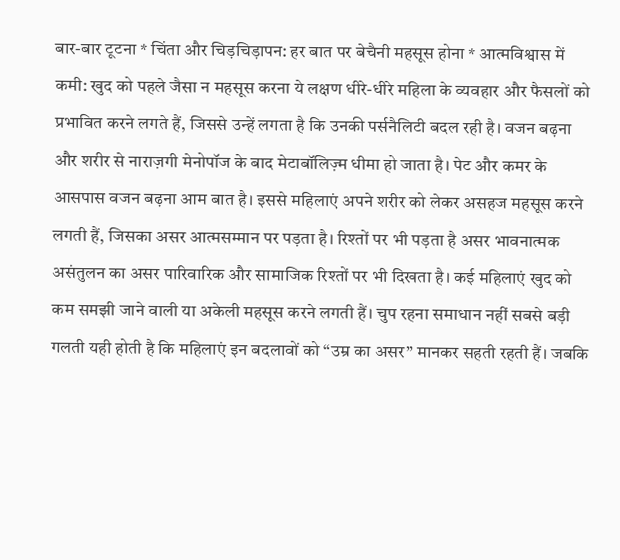बार-बार टूटना * चिंता और चिड़चिड़ापन: हर बात पर बेचैनी महसूस होना * आत्मविश्वास में कमी: खुद को पहले जैसा न महसूस करना ये लक्षण धीरे-धीरे महिला के व्यवहार और फैसलों को प्रभावित करने लगते हैं, जिससे उन्हें लगता है कि उनकी पर्सनैलिटी बदल रही है। वजन बढ़ना और शरीर से नाराज़गी मेनोपॉज के बाद मेटाबॉलिज़्म धीमा हो जाता है। पेट और कमर के आसपास वजन बढ़ना आम बात है। इससे महिलाएं अपने शरीर को लेकर असहज महसूस करने लगती हैं, जिसका असर आत्मसम्मान पर पड़ता है। रिश्तों पर भी पड़ता है असर भावनात्मक असंतुलन का असर पारिवारिक और सामाजिक रिश्तों पर भी दिखता है। कई महिलाएं खुद को कम समझी जाने वाली या अकेली महसूस करने लगती हैं। चुप रहना समाधान नहीं सबसे बड़ी गलती यही होती है कि महिलाएं इन बदलावों को “उम्र का असर” मानकर सहती रहती हैं। जबकि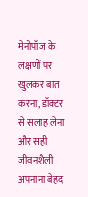मेनोपॉज के लक्षणों पर खुलकर बात करना, डॉक्टर से सलाह लेना और सही जीवनशैली अपनाना बेहद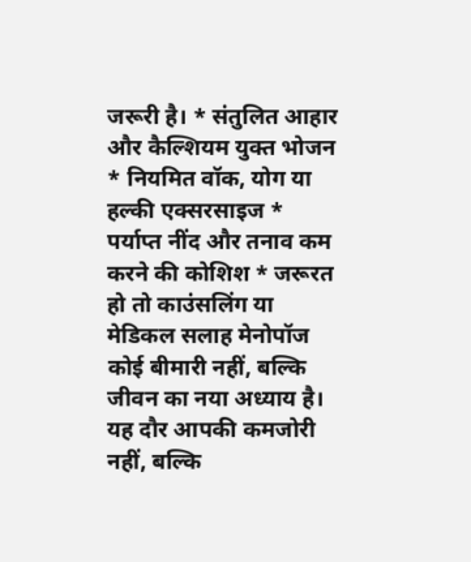जरूरी है। * संतुलित आहार और कैल्शियम युक्त भोजन * नियमित वॉक, योग या हल्की एक्सरसाइज * पर्याप्त नींद और तनाव कम करने की कोशिश * जरूरत हो तो काउंसलिंग या मेडिकल सलाह मेनोपॉज कोई बीमारी नहीं, बल्कि जीवन का नया अध्याय है। यह दौर आपकी कमजोरी नहीं, बल्कि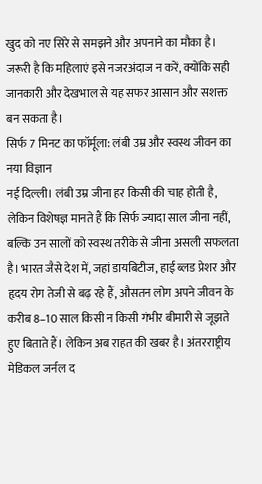खुद को नए सिरे से समझने और अपनाने का मौका है। जरूरी है कि महिलाएं इसे नजरअंदाज न करें, क्योंकि सही जानकारी और देखभाल से यह सफर आसान और सशक्त बन सकता है।
सिर्फ 7 मिनट का फॉर्मूला: लंबी उम्र और स्वस्थ जीवन का नया विज्ञान
नई दिल्ली। लंबी उम्र जीना हर किसी की चाह होती है, लेकिन विशेषज्ञ मानते हैं कि सिर्फ ज्यादा साल जीना नहीं, बल्कि उन सालों को स्वस्थ तरीके से जीना असली सफलता है। भारत जैसे देश में, जहां डायबिटीज, हाई ब्लड प्रेशर और हृदय रोग तेजी से बढ़ रहे हैं, औसतन लोग अपने जीवन के करीब 8–10 साल किसी न किसी गंभीर बीमारी से जूझते हुए बिताते हैं। लेकिन अब राहत की खबर है। अंतरराष्ट्रीय मेडिकल जर्नल द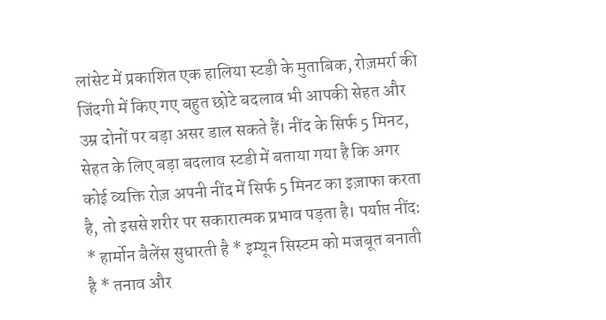लांसेट में प्रकाशित एक हालिया स्टडी के मुताबिक, रोज़मर्रा की जिंदगी में किए गए बहुत छोटे बदलाव भी आपकी सेहत और उम्र दोनों पर बड़ा असर डाल सकते हैं। नींद के सिर्फ 5 मिनट, सेहत के लिए बड़ा बदलाव स्टडी में बताया गया है कि अगर कोई व्यक्ति रोज़ अपनी नींद में सिर्फ 5 मिनट का इज़ाफा करता है, तो इससे शरीर पर सकारात्मक प्रभाव पड़ता है। पर्याप्त नींद: * हार्मोन बैलेंस सुधारती है * इम्यून सिस्टम को मजबूत बनाती है * तनाव और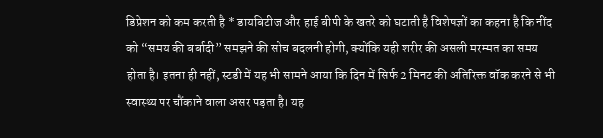डिप्रेशन को कम करती है * डायबिटीज और हाई बीपी के खतरे को घटाती है विशेषज्ञों का कहना है कि नींद को “समय की बर्बादी” समझने की सोच बदलनी होगी, क्योंकि यही शरीर की असली मरम्मत का समय होता है। इतना ही नहीं, स्टडी में यह भी सामने आया कि दिन में सिर्फ 2 मिनट की अतिरिक्त वॉक करने से भी स्वास्थ्य पर चौंकाने वाला असर पड़ता है। यह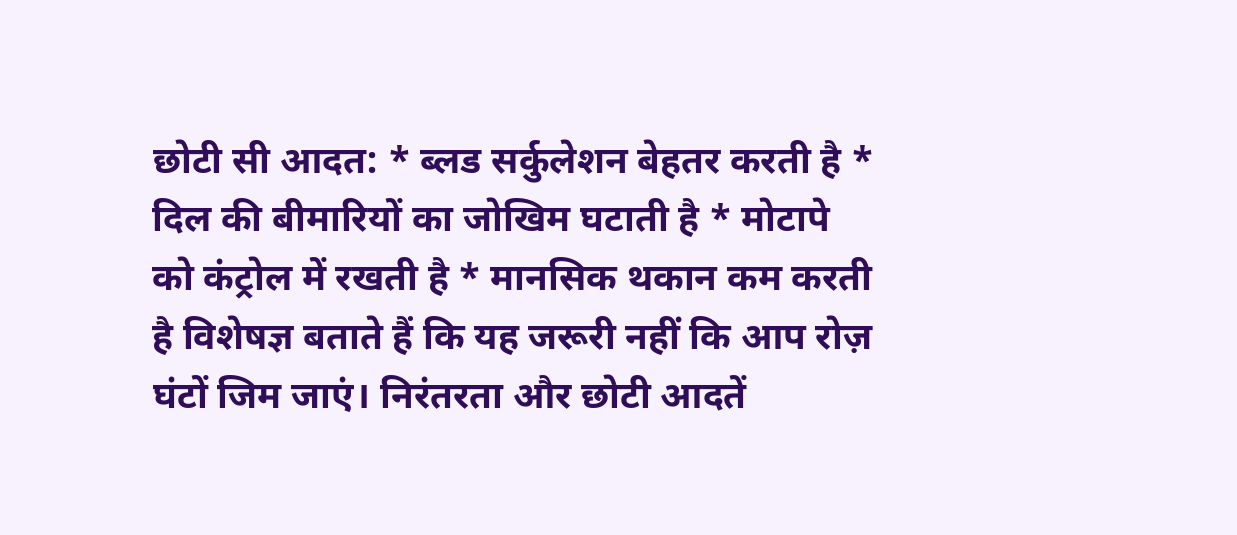छोटी सी आदत: * ब्लड सर्कुलेशन बेहतर करती है * दिल की बीमारियों का जोखिम घटाती है * मोटापे को कंट्रोल में रखती है * मानसिक थकान कम करती है विशेषज्ञ बताते हैं कि यह जरूरी नहीं कि आप रोज़ घंटों जिम जाएं। निरंतरता और छोटी आदतें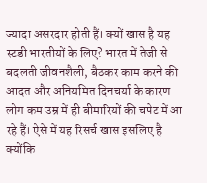ज्यादा असरदार होती हैं। क्यों खास है यह स्टडी भारतीयों के लिए? भारत में तेजी से बदलती जीवनशैली, बैठकर काम करने की आदत और अनियमित दिनचर्या के कारण लोग कम उम्र में ही बीमारियों की चपेट में आ रहे हैं। ऐसे में यह रिसर्च खास इसलिए है क्योंकि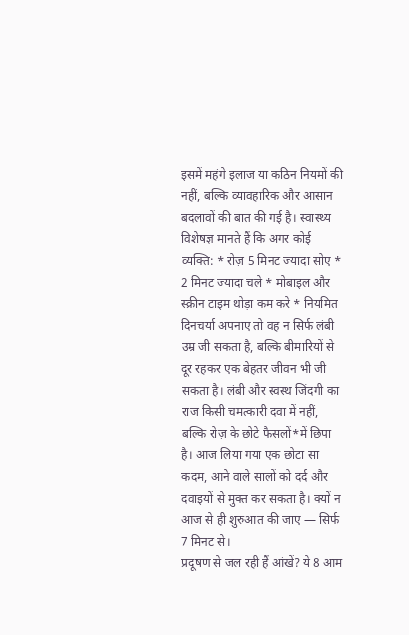इसमें महंगे इलाज या कठिन नियमों की नहीं, बल्कि व्यावहारिक और आसान बदलावों की बात की गई है। स्वास्थ्य विशेषज्ञ मानते हैं कि अगर कोई व्यक्ति: * रोज़ 5 मिनट ज्यादा सोए * 2 मिनट ज्यादा चले * मोबाइल और स्क्रीन टाइम थोड़ा कम करे * नियमित दिनचर्या अपनाए तो वह न सिर्फ लंबी उम्र जी सकता है, बल्कि बीमारियों से दूर रहकर एक बेहतर जीवन भी जी सकता है। लंबी और स्वस्थ जिंदगी का राज किसी चमत्कारी दवा में नहीं, बल्कि रोज़ के छोटे फैसलों*में छिपा है। आज लिया गया एक छोटा सा कदम, आने वाले सालों को दर्द और दवाइयों से मुक्त कर सकता है। क्यों न आज से ही शुरुआत की जाए — सिर्फ 7 मिनट से।
प्रदूषण से जल रही हैं आंखें? ये 8 आम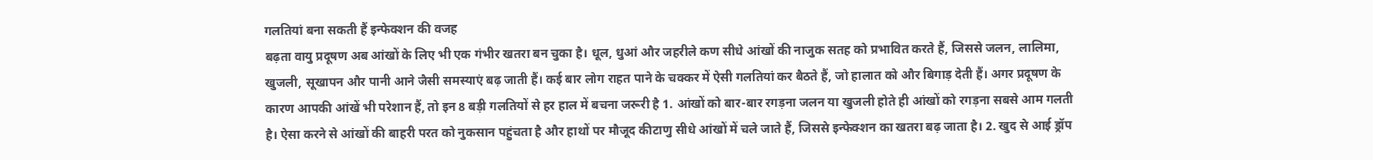गलतियां बना सकती हैं इन्फेक्शन की वजह
बढ़ता वायु प्रदूषण अब आंखों के लिए भी एक गंभीर खतरा बन चुका है। धूल, धुआं और जहरीले कण सीधे आंखों की नाजुक सतह को प्रभावित करते हैं, जिससे जलन, लालिमा, खुजली, सूखापन और पानी आने जैसी समस्याएं बढ़ जाती हैं। कई बार लोग राहत पाने के चक्कर में ऐसी गलतियां कर बैठते हैं, जो हालात को और बिगाड़ देती हैं। अगर प्रदूषण के कारण आपकी आंखें भी परेशान हैं, तो इन 8 बड़ी गलतियों से हर हाल में बचना जरूरी है 1. आंखों को बार-बार रगड़ना जलन या खुजली होते ही आंखों को रगड़ना सबसे आम गलती है। ऐसा करने से आंखों की बाहरी परत को नुकसान पहुंचता है और हाथों पर मौजूद कीटाणु सीधे आंखों में चले जाते हैं, जिससे इन्फेक्शन का खतरा बढ़ जाता है। 2. खुद से आई ड्रॉप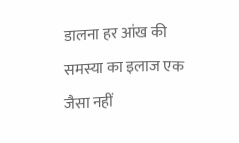डालना हर आंख की समस्या का इलाज एक जैसा नहीं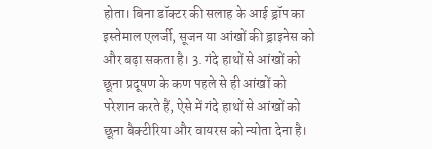होता। बिना डॉक्टर की सलाह के आई ड्रॉप का इस्तेमाल एलर्जी, सूजन या आंखों की ड्राइनेस को और बढ़ा सकता है। 3. गंदे हाथों से आंखों को छूना प्रदूषण के कण पहले से ही आंखों को परेशान करते हैं, ऐसे में गंदे हाथों से आंखों को छूना बैक्टीरिया और वायरस को न्योता देना है।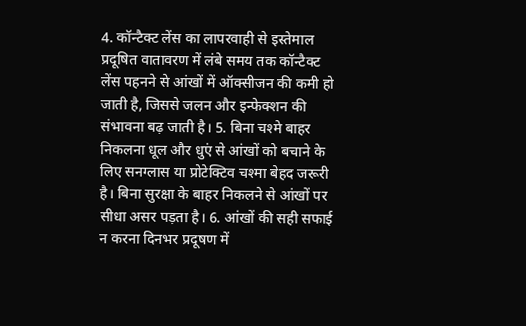4. कॉन्टैक्ट लेंस का लापरवाही से इस्तेमाल प्रदूषित वातावरण में लंबे समय तक कॉन्टैक्ट लेंस पहनने से आंखों में ऑक्सीजन की कमी हो जाती है, जिससे जलन और इन्फेक्शन की संभावना बढ़ जाती है। 5. बिना चश्मे बाहर निकलना धूल और धुएं से आंखों को बचाने के लिए सनग्लास या प्रोटेक्टिव चश्मा बेहद जरूरी है। बिना सुरक्षा के बाहर निकलने से आंखों पर सीधा असर पड़ता है। 6. आंखों की सही सफाई न करना दिनभर प्रदूषण में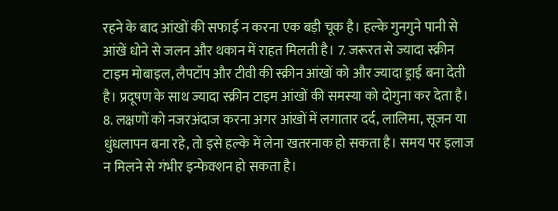रहने के बाद आंखों की सफाई न करना एक बड़ी चूक है। हल्के गुनगुने पानी से आंखें धोने से जलन और थकान में राहत मिलती है। 7. जरूरत से ज्यादा स्क्रीन टाइम मोबाइल, लैपटॉप और टीवी की स्क्रीन आंखों को और ज्यादा ड्राई बना देती है। प्रदूषण के साथ ज्यादा स्क्रीन टाइम आंखों की समस्या को दोगुना कर देता है। 8. लक्षणों को नजरअंदाज करना अगर आंखों में लगातार दर्द, लालिमा, सूजन या धुंधलापन बना रहे, तो इसे हल्के में लेना खतरनाक हो सकता है। समय पर इलाज न मिलने से गंभीर इन्फेक्शन हो सकता है।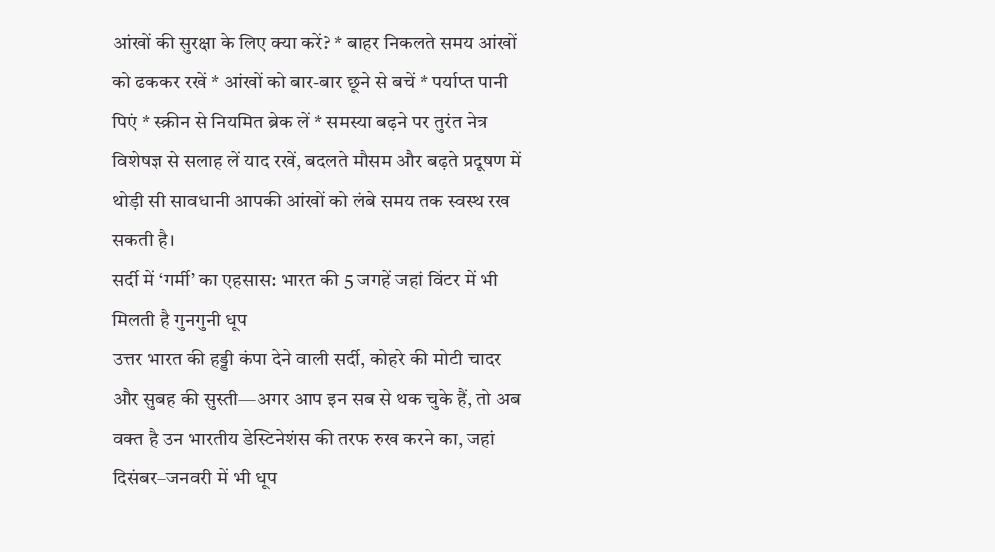आंखों की सुरक्षा के लिए क्या करें? * बाहर निकलते समय आंखों को ढककर रखें * आंखों को बार-बार छूने से बचें * पर्याप्त पानी पिएं * स्क्रीन से नियमित ब्रेक लें * समस्या बढ़ने पर तुरंत नेत्र विशेषज्ञ से सलाह लें याद रखें, बदलते मौसम और बढ़ते प्रदूषण में थोड़ी सी सावधानी आपकी आंखों को लंबे समय तक स्वस्थ रख सकती है।
सर्दी में ‘गर्मी’ का एहसास: भारत की 5 जगहें जहां विंटर में भी मिलती है गुनगुनी धूप
उत्तर भारत की हड्डी कंपा देने वाली सर्दी, कोहरे की मोटी चादर और सुबह की सुस्ती—अगर आप इन सब से थक चुके हैं, तो अब वक्त है उन भारतीय डेस्टिनेशंस की तरफ रुख करने का, जहां दिसंबर–जनवरी में भी धूप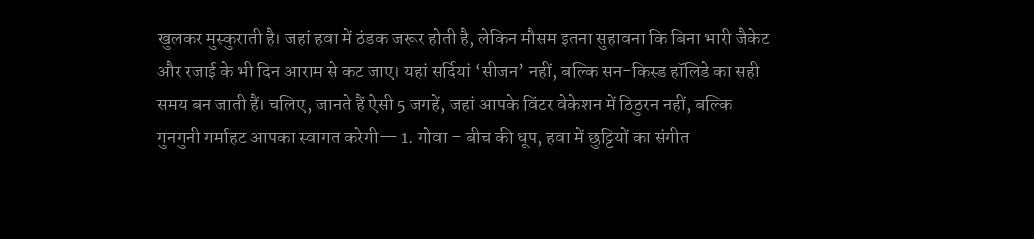खुलकर मुस्कुराती है। जहां हवा में ठंडक जरूर होती है, लेकिन मौसम इतना सुहावना कि बिना भारी जैकेट और रजाई के भी दिन आराम से कट जाए। यहां सर्दियां ‘सीजन’ नहीं, बल्कि सन-किस्ड हॉलिडे का सही समय बन जाती हैं। चलिए, जानते हैं ऐसी 5 जगहें, जहां आपके विंटर वेकेशन में ठिठुरन नहीं, बल्कि गुनगुनी गर्माहट आपका स्वागत करेगी— 1. गोवा – बीच की धूप, हवा में छुट्टियों का संगीत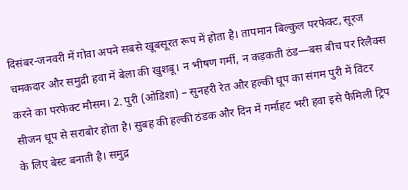दिसंबर-जनवरी में गोवा अपने सबसे खूबसूरत रूप में होता है। तापमान बिल्कुल परफेक्ट, सूरज चमकदार और समुद्री हवा में बेला की खुशबू। न भीषण गर्मी, न कड़कती ठंड—बस बीच पर रिलैक्स करने का परफेक्ट मौसम। 2. पुरी (ओडिशा) – सुनहरी रेत और हल्की धूप का संगम पुरी में विंटर सीजन धूप से सराबोर होता है। सुबह की हल्की ठंडक और दिन में गर्माहट भरी हवा इसे फैमिली ट्रिप के लिए बेस्ट बनाती है। समुद्र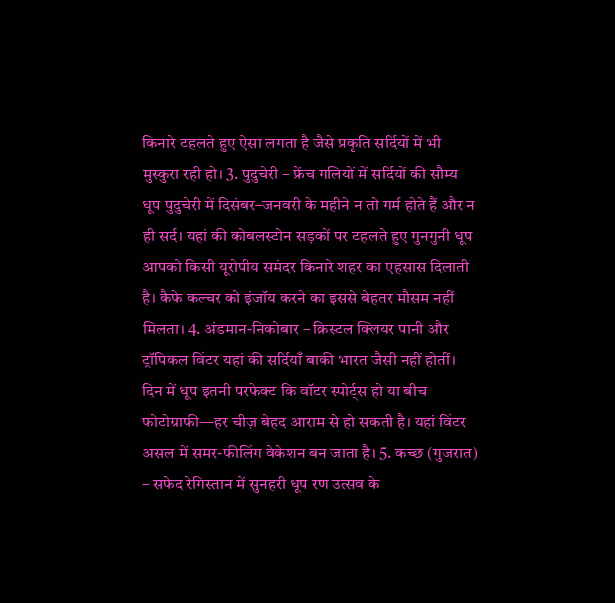किनारे टहलते हुए ऐसा लगता है जैसे प्रकृति सर्दियों में भी मुस्कुरा रही हो। 3. पुदुचेरी – फ्रेंच गलियों में सर्दियों की सौम्य धूप पुदुचेरी में दिसंबर–जनवरी के महीने न तो गर्म होते हैं और न ही सर्द। यहां की कोबलस्टोन सड़कों पर टहलते हुए गुनगुनी धूप आपको किसी यूरोपीय समंदर किनारे शहर का एहसास दिलाती है। कैफे कल्चर को इंजॉय करने का इससे बेहतर मौसम नहीं मिलता। 4. अंडमान-निकोबार – क्रिस्टल क्लियर पानी और ट्रॉपिकल विंटर यहां की सर्दियाँ बाकी भारत जैसी नहीं होतीं। दिन में धूप इतनी परफेक्ट कि वॉटर स्पोर्ट्स हो या बीच फोटोग्राफी—हर चीज़ बेहद आराम से हो सकती है। यहां विंटर असल में समर-फीलिंग वेकेशन बन जाता है। 5. कच्छ (गुजरात) – सफेद रेगिस्तान में सुनहरी धूप रण उत्सव के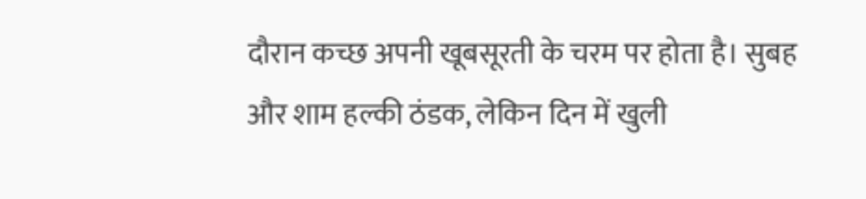दौरान कच्छ अपनी खूबसूरती के चरम पर होता है। सुबह और शाम हल्की ठंडक, लेकिन दिन में खुली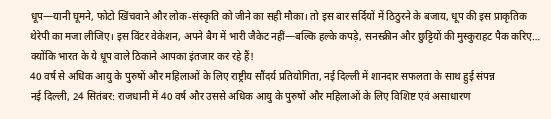धूप—यानी घूमने, फोटो खिंचवाने और लोक-संस्कृति को जीने का सही मौका। तो इस बार सर्दियों में ठिठुरने के बजाय, धूप की इस प्राकृतिक थेरेपी का मजा लीजिए। इस विंटर वेकेशन, अपने बैग में भारी जैकेट नहीं—बल्कि हल्के कपड़े, सनस्क्रीन और छुट्टियों की मुस्कुराहट पैक करिए… क्योंकि भारत के ये धूप वाले ठिकाने आपका इंतजार कर रहे हैं!
40 वर्ष से अधिक आयु के पुरुषों और महिलाओं के लिए राष्ट्रीय सौंदर्य प्रतियोगिता, नई दिल्ली में शानदार सफलता के साथ हुई संपन्न
नई दिल्ली, 24 सितंबर: राजधानी में 40 वर्ष और उससे अधिक आयु के पुरुषों और महिलाओं के लिए विशिष्ट एवं असाधारण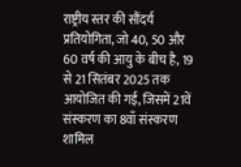राष्ट्रीय स्तर की सौंदर्य प्रतियोगिता, जो 40, 50 और 60 वर्ष की आयु के बीच है, 19 से 21 सितंबर 2025 तक आयोजित की गई, जिसमें 21वें संस्करण का 8वाँ संस्करण शामिल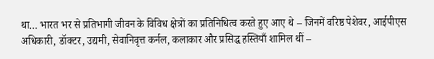था… भारत भर से प्रतिभागी जीवन के विविध क्षेत्रों का प्रतिनिधित्व करते हुए आए थे – जिनमें वरिष्ठ पेशेवर, आईपीएस अधिकारी, डॉक्टर, उद्यमी, सेवानिवृत्त कर्नल, कलाकार और प्रसिद्ध हस्तियाँ शामिल थीं –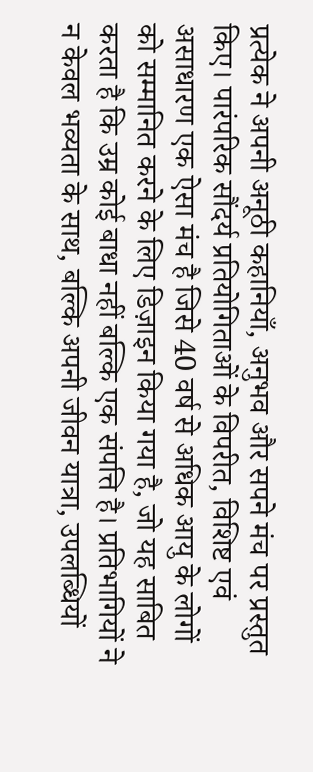प्रत्येक ने अपनी अनूठी कहानियाँ, अनुभव और सपने मंच पर प्रस्तुत किए। पारंपरिक सौंदर्य प्रतियोगिताओं के विपरीत, विशिष्ट एवं असाधारण एक ऐसा मंच है जिसे 40 वर्ष से अधिक आयु के लोगों को सम्मानित करने के लिए डिज़ाइन किया गया है, जो यह साबित करता है कि उम्र कोई बाधा नहीं बल्कि एक संपत्ति है। प्रतिभागियों ने न केवल भव्यता के साथ, बल्कि अपनी जीवन यात्रा, उपलब्धियों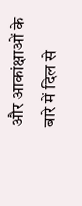और आकांक्षाओं के बारे में दिल से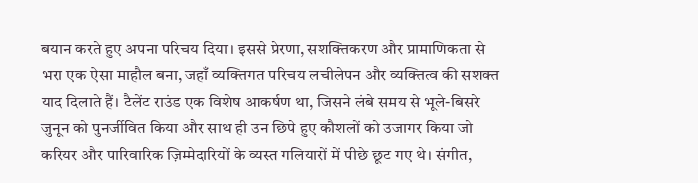बयान करते हुए अपना परिचय दिया। इससे प्रेरणा, सशक्तिकरण और प्रामाणिकता से भरा एक ऐसा माहौल बना, जहाँ व्यक्तिगत परिचय लचीलेपन और व्यक्तित्व की सशक्त याद दिलाते हैं। टैलेंट राउंड एक विशेष आकर्षण था, जिसने लंबे समय से भूले-बिसरे जुनून को पुनर्जीवित किया और साथ ही उन छिपे हुए कौशलों को उजागर किया जो करियर और पारिवारिक ज़िम्मेदारियों के व्यस्त गलियारों में पीछे छूट गए थे। संगीत,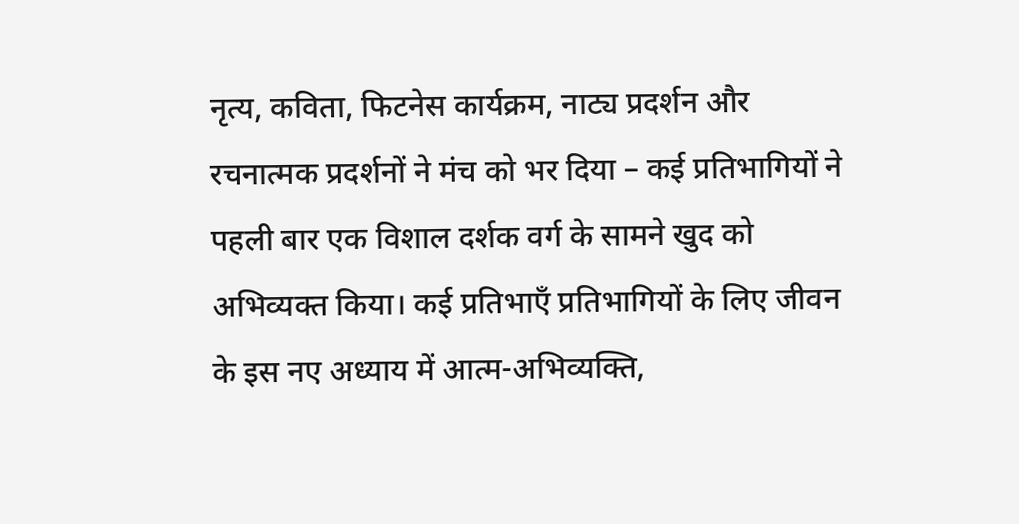नृत्य, कविता, फिटनेस कार्यक्रम, नाट्य प्रदर्शन और रचनात्मक प्रदर्शनों ने मंच को भर दिया – कई प्रतिभागियों ने पहली बार एक विशाल दर्शक वर्ग के सामने खुद को अभिव्यक्त किया। कई प्रतिभाएँ प्रतिभागियों के लिए जीवन के इस नए अध्याय में आत्म-अभिव्यक्ति,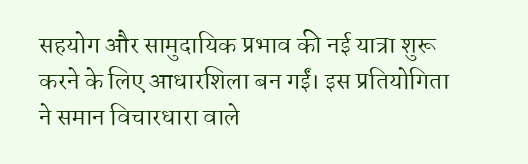सहयोग और सामुदायिक प्रभाव की नई यात्रा शुरू करने के लिए आधारशिला बन गईं। इस प्रतियोगिता ने समान विचारधारा वाले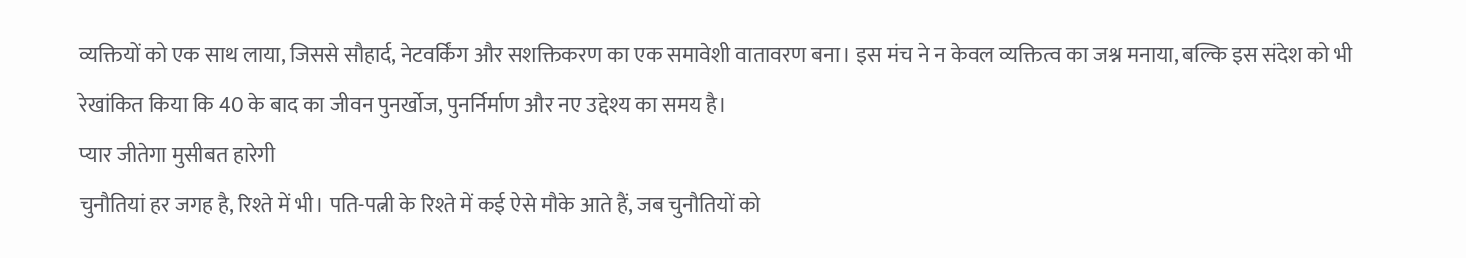व्यक्तियों को एक साथ लाया, जिससे सौहार्द, नेटवर्किंग और सशक्तिकरण का एक समावेशी वातावरण बना। इस मंच ने न केवल व्यक्तित्व का जश्न मनाया, बल्कि इस संदेश को भी रेखांकित किया कि 40 के बाद का जीवन पुनर्खोज, पुनर्निर्माण और नए उद्देश्य का समय है।
प्यार जीतेगा मुसीबत हारेगी
चुनौतियां हर जगह है, रिश्ते में भी। पति-पत्नी के रिश्ते में कई ऐसे मौके आते हैं, जब चुनौतियों को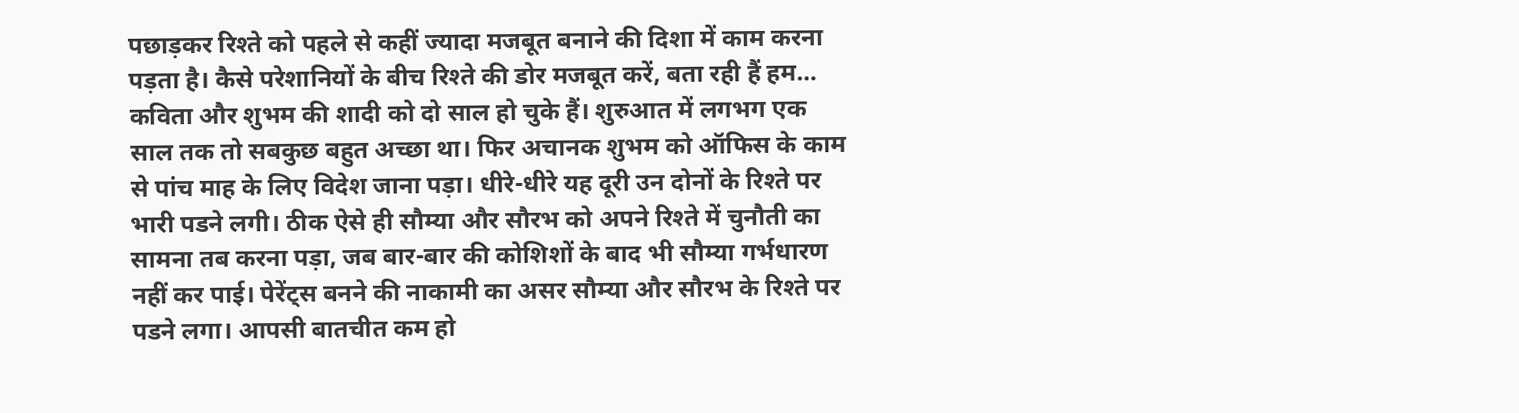पछाड़कर रिश्ते को पहले से कहीं ज्यादा मजबूत बनाने की दिशा में काम करना पड़ता है। कैसे परेशानियों के बीच रिश्ते की डोर मजबूत करें, बता रही हैं हम… कविता और शुभम की शादी को दो साल हो चुके हैं। शुरुआत में लगभग एक साल तक तो सबकुछ बहुत अच्छा था। फिर अचानक शुभम को ऑफिस के काम से पांच माह के लिए विदेश जाना पड़ा। धीरे-धीरे यह दूरी उन दोनों के रिश्ते पर भारी पडने लगी। ठीक ऐसे ही सौम्या और सौरभ को अपने रिश्ते में चुनौती का सामना तब करना पड़ा, जब बार-बार की कोशिशों के बाद भी सौम्या गर्भधारण नहीं कर पाई। पेरेंट्स बनने की नाकामी का असर सौम्या और सौरभ के रिश्ते पर पडने लगा। आपसी बातचीत कम हो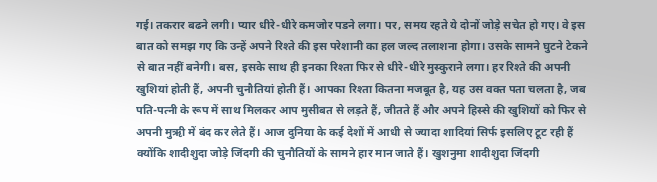गई। तकरार बढने लगी। प्यार धीरे-धीरे कमजोर पडने लगा। पर, समय रहते ये दोनों जोड़े सचेत हो गए। वे इस बात को समझ गए कि उन्हें अपने रिश्ते की इस परेशानी का हल जल्द तलाशना होगा। उसके सामने घुटने टेकने से बात नहीं बनेगी। बस, इसके साथ ही इनका रिश्ता फिर से धीरे-धीरे मुस्कुराने लगा। हर रिश्ते की अपनी खुशियां होती हैं, अपनी चुनौतियां होती हैं। आपका रिश्ता कितना मजबूत है, यह उस वक्त पता चलता है, जब पति-पत्नी के रूप में साथ मिलकर आप मुसीबत से लड़ते हैं, जीतते हैं और अपने हिस्से की खुशियों को फिर से अपनी मुऋी में बंद कर लेते हैं। आज दुनिया के कई देशों में आधी से ज्यादा शादियां सिर्फ इसलिए टूट रही हैं क्योंकि शादीशुदा जोड़े जिंदगी की चुनौतियों के सामने हार मान जाते हैं। खुशनुमा शादीशुदा जिंदगी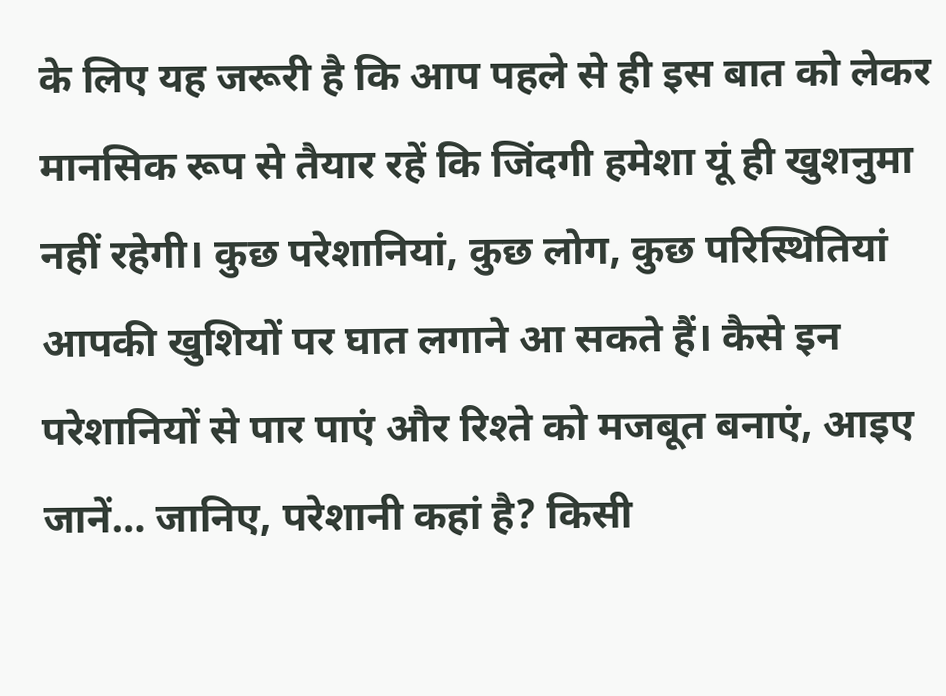के लिए यह जरूरी है कि आप पहले से ही इस बात को लेकर मानसिक रूप से तैयार रहें कि जिंदगी हमेशा यूं ही खुशनुमा नहीं रहेगी। कुछ परेशानियां, कुछ लोग, कुछ परिस्थितियां आपकी खुशियों पर घात लगाने आ सकते हैं। कैसे इन परेशानियों से पार पाएं और रिश्ते को मजबूत बनाएं, आइए जानें… जानिए, परेशानी कहां है? किसी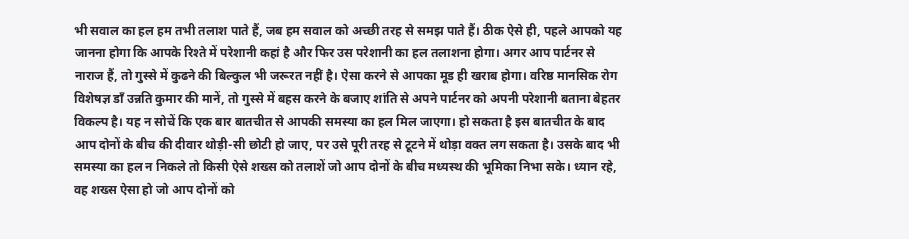भी सवाल का हल हम तभी तलाश पाते हैं, जब हम सवाल को अच्छी तरह से समझ पाते हैं। ठीक ऐसे ही, पहले आपको यह जानना होगा कि आपके रिश्ते में परेशानी कहां है और फिर उस परेशानी का हल तलाशना होगा। अगर आप पार्टनर से नाराज हैं, तो गुस्से में कुढने की बिल्कुल भी जरूरत नहीं है। ऐसा करने से आपका मूड ही खराब होगा। वरिष्ठ मानसिक रोग विशेषज्ञ डॉं उन्नति कुमार की मानें, तो गुस्से में बहस करने के बजाए शांति से अपने पार्टनर को अपनी परेशानी बताना बेहतर विकल्प है। यह न सोचें कि एक बार बातचीत से आपकी समस्या का हल मिल जाएगा। हो सकता है इस बातचीत के बाद आप दोनों के बीच की दीवार थोड़ी-सी छोटी हो जाए, पर उसे पूरी तरह से टूटने में थोड़ा वक्त लग सकता है। उसके बाद भी समस्या का हल न निकले तो किसी ऐसे शख्स को तलाशें जो आप दोनों के बीच मध्यस्थ की भूमिका निभा सके। ध्यान रहे, वह शख्स ऐसा हो जो आप दोनों को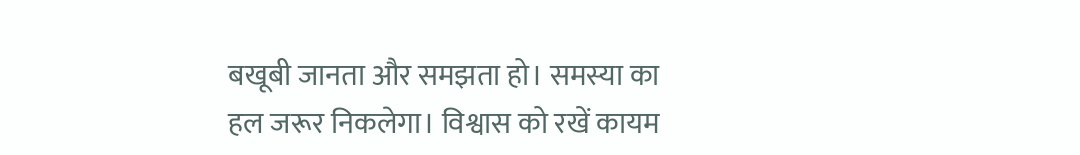बखूबी जानता और समझता हो। समस्या का हल जरूर निकलेगा। विश्वास को रखें कायम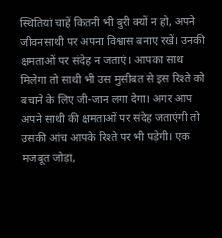स्थितियां चाहें कितनी भी बुरी क्यों न हो, अपने जीवनसाथी पर अपना विश्वास बनाए रखें। उनकी क्षमताओं पर संदेह न जताएं। आपका साथ मिलेगा तो साथी भी उस मुसीबत से इस रिश्ते को बचाने के लिए जी-जान लगा देगा। अगर आप अपने साथी की क्षमताओं पर संदेह जताएंगी तो उसकी आंच आपके रिश्ते पर भी पड़ेगी। एक मजबूत जोड़ा,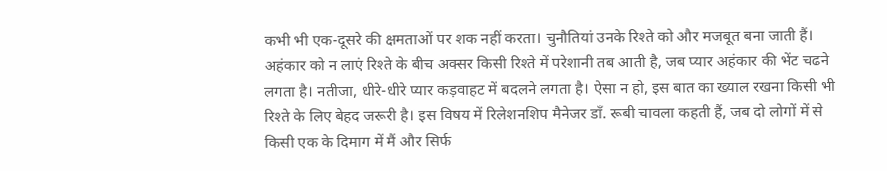कभी भी एक-दूसरे की क्षमताओं पर शक नहीं करता। चुनौतियां उनके रिश्ते को और मजबूत बना जाती हैं। अहंकार को न लाएं रिश्ते के बीच अक्सर किसी रिश्ते में परेशानी तब आती है, जब प्यार अहंकार की भेंट चढने लगता है। नतीजा, धीरे-धीरे प्यार कड़वाहट में बदलने लगता है। ऐसा न हो, इस बात का ख्याल रखना किसी भी रिश्ते के लिए बेहद जरूरी है। इस विषय में रिलेशनशिप मैनेजर डॉं. रूबी चावला कहती हैं, जब दो लोगों में से किसी एक के दिमाग में मैं और सिर्फ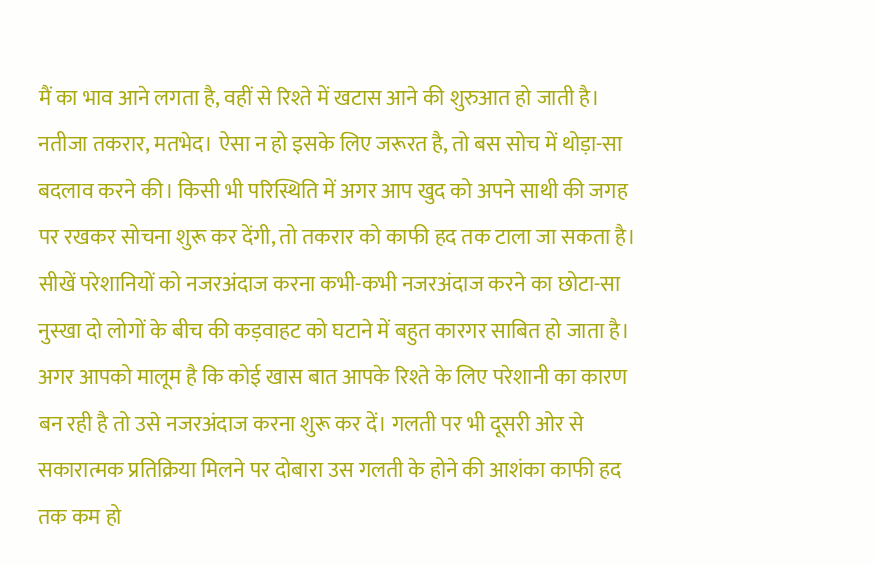मैं का भाव आने लगता है, वहीं से रिश्ते में खटास आने की शुरुआत हो जाती है। नतीजा तकरार, मतभेद। ऐसा न हो इसके लिए जरूरत है, तो बस सोच में थोड़ा-सा बदलाव करने की। किसी भी परिस्थिति में अगर आप खुद को अपने साथी की जगह पर रखकर सोचना शुरू कर देंगी, तो तकरार को काफी हद तक टाला जा सकता है। सीखें परेशानियों को नजरअंदाज करना कभी-कभी नजरअंदाज करने का छोटा-सा नुस्खा दो लोगों के बीच की कड़वाहट को घटाने में बहुत कारगर साबित हो जाता है। अगर आपको मालूम है कि कोई खास बात आपके रिश्ते के लिए परेशानी का कारण बन रही है तो उसे नजरअंदाज करना शुरू कर दें। गलती पर भी दूसरी ओर से सकारात्मक प्रतिक्रिया मिलने पर दोबारा उस गलती के होने की आशंका काफी हद तक कम हो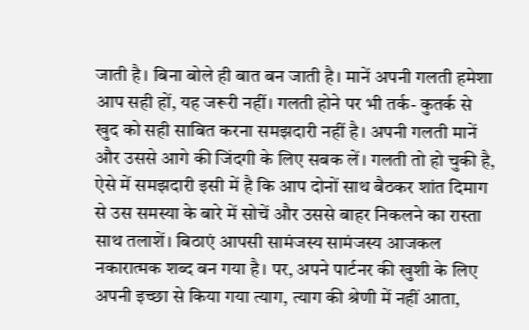जाती है। बिना बोले ही बात बन जाती है। मानें अपनी गलती हमेशा आप सही हों, यह जरूरी नहीं। गलती होने पर भी तर्क- कुतर्क से खुद को सही साबित करना समझदारी नहीं है। अपनी गलती मानें और उससे आगे की जिंदगी के लिए सबक लें। गलती तो हो चुकी है, ऐसे में समझदारी इसी में है कि आप दोनों साथ बैठकर शांत दिमाग से उस समस्या के बारे में सोचें और उससे बाहर निकलने का रास्ता साथ तलाशें। बिठाएं आपसी सामंजस्य सामंजस्य आजकल नकारात्मक शब्द बन गया है। पर, अपने पार्टनर की खुशी के लिए अपनी इच्छा से किया गया त्याग, त्याग की श्रेणी में नहीं आता,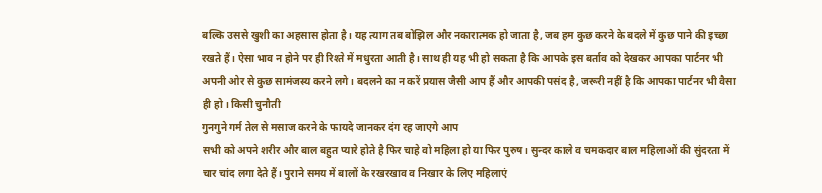बल्कि उससे खुशी का अहसास होता है। यह त्याग तब बोझिल और नकारात्मक हो जाता है, जब हम कुछ करने के बदले में कुछ पाने की इच्छा रखते हैं। ऐसा भाव न होने पर ही रिश्ते में मधुरता आती है। साथ ही यह भी हो सकता है कि आपके इस बर्ताव को देखकर आपका पार्टनर भी अपनी ओर से कुछ सामंजस्य करने लगे। बदलने का न करें प्रयास जैसी आप हैं और आपकी पसंद है, जरूरी नहीं है कि आपका पार्टनर भी वैसा ही हो। किसी चुनौती
गुनगुने गर्म तेल से मसाज करने के फायदे जानकर दंग रह जाएगे आप
सभी को अपने शरीर और बाल बहुत प्यारे होते है फिर चाहे वो महिला हो या फिर पुरुष। सुन्दर काले व चमकदार बाल महिलाओं की सुंदरता में चार चांद लगा देते हैं। पुराने समय में बालों के रखरखाव व निखार के लिए महिलाएं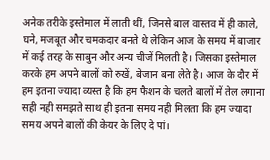अनेक तरीके इस्तेमाल में लाती थीं, जिनसे बाल वास्तव में ही काले, घने, मजबूत और चमकदार बनते थे लेकिन आज के समय में बाजार में कई तरह के साबुन और अन्य चीजें मिलती है। जिसका इस्तेमाल करके हम अपने बालों को रुखें, बेजान बना लेते है। आज के दौर में हम इतना ज्यादा व्यस्त है कि हम फैशन के चलते बालों में तेल लगाना सही नही समझते साथ ही इतना समय नही मिलता कि हम ज्यादा समय अपने बालों की केयर के लिए दे पां।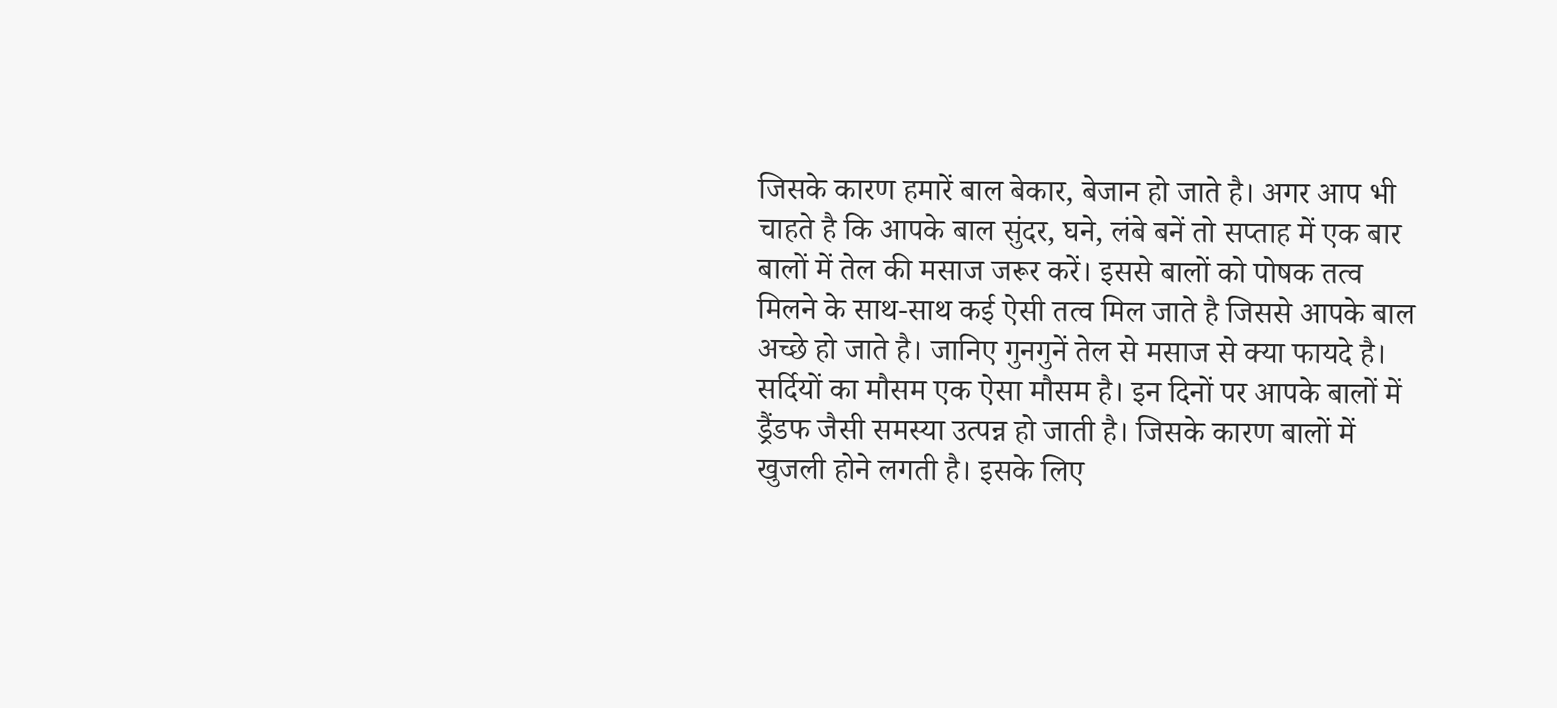जिसके कारण हमारें बाल बेकार, बेजान हो जाते है। अगर आप भी चाहते है कि आपके बाल सुंदर, घने, लंबे बनें तो सप्ताह में एक बार बालों में तेल की मसाज जरूर करें। इससे बालों को पोषक तत्व मिलने के साथ-साथ कई ऐसी तत्व मिल जाते है जिससे आपके बाल अच्छे हो जाते है। जानिए गुनगुनें तेल से मसाज से क्या फायदे है। सर्दियों का मौसम एक ऐसा मौसम है। इन दिनों पर आपके बालों में ड्रैंडफ जैसी समस्या उत्पन्न हो जाती है। जिसके कारण बालों में खुजली होने लगती है। इसके लिए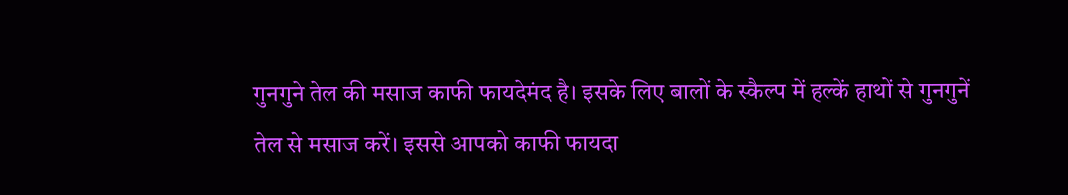गुनगुने तेल की मसाज काफी फायदेमंद है। इसके लिए बालों के स्कैल्प में हल्कें हाथों से गुनगुनें तेल से मसाज करें। इससे आपको काफी फायदा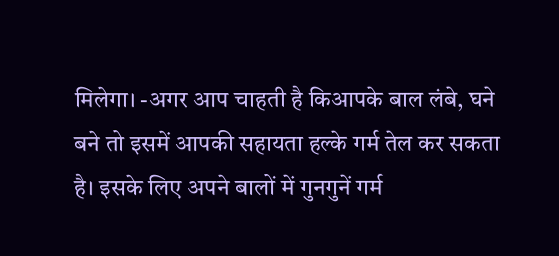मिलेगा। -अगर आप चाहती है किआपके बाल लंबे, घने बने तो इसमें आपकी सहायता हल्के गर्म तेल कर सकता है। इसके लिए अपने बालों में गुनगुनें गर्म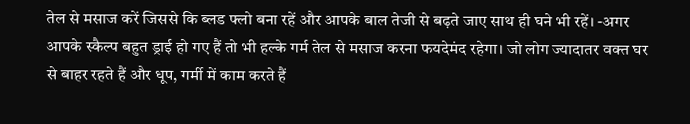तेल से मसाज करें जिससे कि ब्लड फ्लो बना रहें और आपके बाल तेजी से बढ़ते जाए साथ ही घने भी रहें। -अगर आपके स्कैल्प बहुत ड्राई हो गए हैं तो भी हल्के गर्म तेल से मसाज करना फयदेमंद रहेगा। जो लोग ज्यादातर वक्त घर से बाहर रहते हैं और धूप, गर्मी में काम करते हैं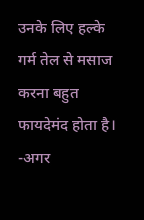उनके लिए हल्के गर्म तेल से मसाज करना बहुत फायदेमंद होता है। -अगर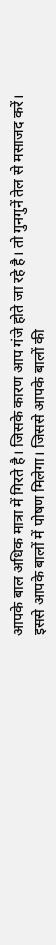आपके बाल अधिक मात्रा में गिरते है। जिसके कारण आप गंजे होते जा रहे है। तो गुनगुनें तेल से मसाजद करें। इससे आपके बालों में पोषण मिलेगा। जिससे आपके बालों की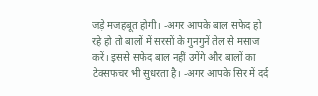जड़े मजहबूत होगी। -अगर आपके बाल सफेद हो रहे हो तो बालों में सरसों के गुनगुनें तेल से मसाज करें। इससे सफेद बाल नहीं उगेंगे और बालों का टेक्सफचर भी सुधरता है। -अगर आपके सिर में दर्द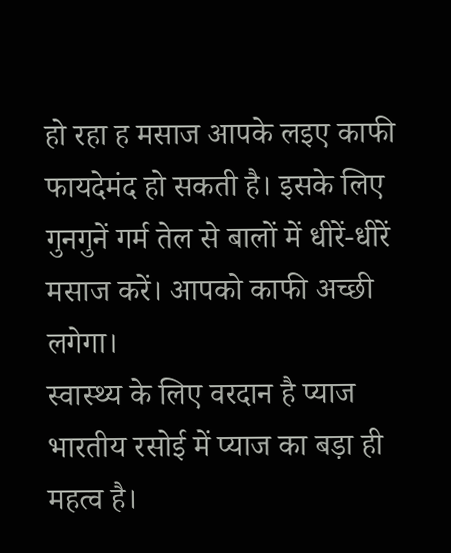हो रहा ह मसाज आपके लइए काफी फायदेमंद हो सकती है। इसके लिए गुनगुनें गर्म तेल से बालों में धीरें-धीरें मसाज करें। आपको काफी अच्छी लगेगा।
स्वास्थ्य के लिए वरदान है प्याज
भारतीय रसोई में प्याज का बड़ा ही महत्व है।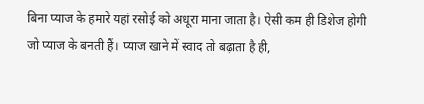बिना प्याज के हमारे यहां रसोई को अधूरा माना जाता है। ऐसी कम ही डिशेज होगी जो प्याज के बनती हैं। प्याज खाने में स्वाद तो बढ़ाता है ही,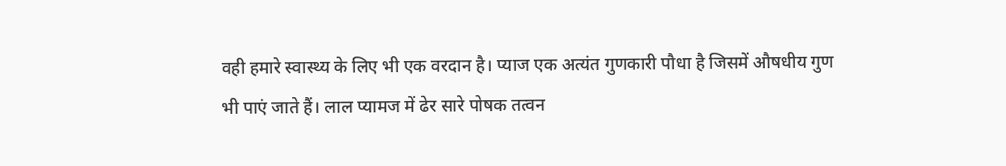वही हमारे स्वास्थ्य के लिए भी एक वरदान है। प्याज एक अत्यंत गुणकारी पौधा है जिसमें औषधीय गुण भी पाएं जाते हैं। लाल प्यामज में ढेर सारे पोषक तत्वन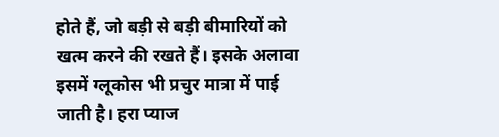होते हैं, जो बड़ी से बड़ी बीमारियों को खत्म करने की रखते हैं। इसके अलावा इसमें ग्लूकोस भी प्रचुर मात्रा में पाई जाती है। हरा प्याज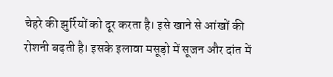चेहरे की झुर्रियों को दूर करता है। इसे खाने से आंखों की रोशनी बढ़ती है। इसके इलावा मसूड़ो में सूजन और दांत में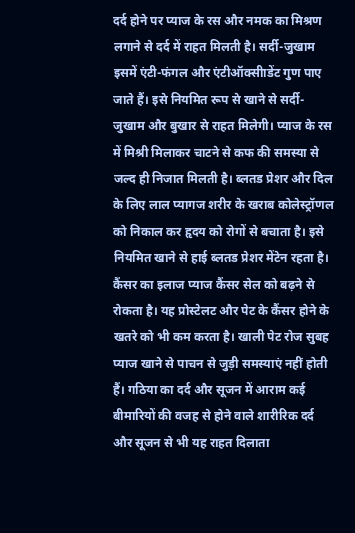दर्द होने पर प्याज के रस और नमक का मिश्रण लगाने से दर्द में राहत मिलती है। सर्दी-जुखाम इसमें एंटी-फंगल और एंटीऑक्सीाडेंट गुण पाए जाते हैं। इसे नियमित रूप से खाने से सर्दी-जुखाम और बुखार से राहत मिलेगी। प्याज के रस में मिश्री मिलाकर चाटने से कफ की समस्या से जल्द ही निजात मिलती है। ब्लतड प्रेशर और दिल के लिए लाल प्यागज शरीर के खराब कोलेस्ट्रॉणल को निकाल कर हृदय को रोगों से बचाता है। इसे नियमित खाने से हाई ब्लतड प्रेशर मेंटेन रहता है। कैंसर का इलाज प्याज कैंसर सेल को बढ़ने से रोकता है। यह प्रोस्टेलट और पेट के कैंसर होने के खतरे को भी कम करता है। खाली पेट रोज सुबह प्याज खाने से पाचन से जुड़ी समस्याएं नहीं होती हैं। गठिया का दर्द और सूजन में आराम कई बीमारियों की वजह से होने वाले शारीरिक दर्द और सूजन से भी यह राहत दिलाता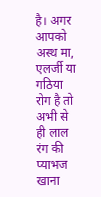है। अगर आपको अस्थ मा, एलर्जी या गठिया रोग है तो अभी से ही लाल रंग की प्याभज खाना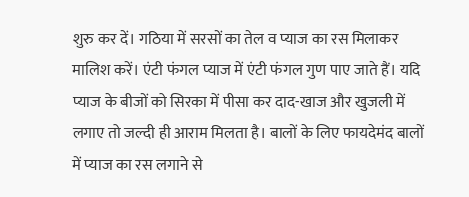शुरु कर दें। गठिया में सरसों का तेल व प्याज का रस मिलाकर मालिश करें। एंटी फंगल प्याज में एंटी फंगल गुण पाए जाते हैं। यदि प्याज के बीजों को सिरका में पीसा कर दाद-खाज और खुजली में लगाए तो जल्दी ही आराम मिलता है। बालों के लिए फायदेमंद बालों में प्याज का रस लगाने से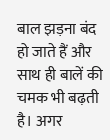बाल झड़ना बंद हो जाते हैं और साथ ही बालें की चमक भी बढ़ती है। अगर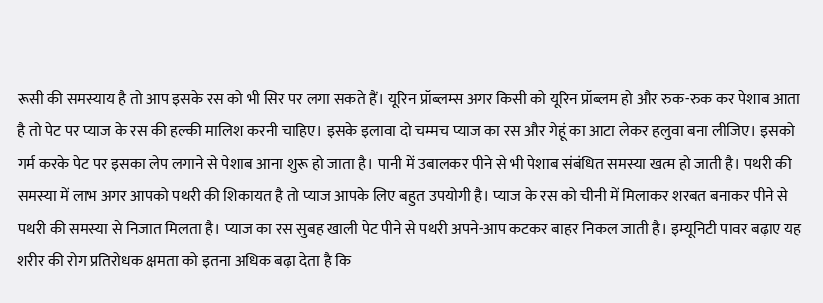रूसी की समस्याय है तो आप इसके रस को भी सिर पर लगा सकते हैं। यूरिन प्रॉब्लम्स अगर किसी को यूरिन प्रॉब्लम हो और रुक-रुक कर पेशाब आता है तो पेट पर प्याज के रस की हल्की मालिश करनी चाहिए। इसके इलावा दो चम्मच प्याज का रस और गेहूं का आटा लेकर हलुवा बना लीजिए। इसको गर्म करके पेट पर इसका लेप लगाने से पेशाब आना शुरू हो जाता है। पानी में उबालकर पीने से भी पेशाब संबंधित समस्या खत्म हो जाती है। पथरी की समस्या में लाभ अगर आपको पथरी की शिकायत है तो प्याज आपके लिए बहुत उपयोगी है। प्याज के रस को चीनी में मिलाकर शरबत बनाकर पीने से पथरी की समस्या से निजात मिलता है। प्याज का रस सुबह खाली पेट पीने से पथरी अपने-आप कटकर बाहर निकल जाती है। इम्यूनिटी पावर बढ़ाए यह शरीर की रोग प्रतिरोधक क्षमता को इतना अधिक बढ़ा देता है कि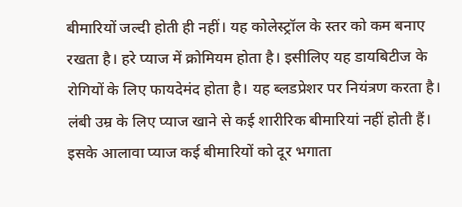बीमारियों जल्दी होती ही नहीं। यह कोलेस्ट्रॉल के स्तर को कम बनाए रखता है। हरे प्याज में क्रोमियम होता है। इसीलिए यह डायबिटीज के रोगियों के लिए फायदेमंद होता है। यह ब्लडप्रेशर पर नियंत्रण करता है। लंबी उम्र के लिए प्याज खाने से कई शारीरिक बीमारियां नहीं होती हैं। इसके आलावा प्याज कई बीमारियों को दूर भगाता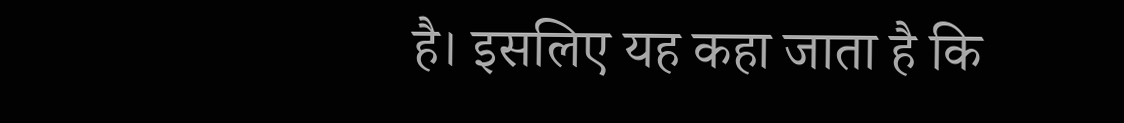है। इसलिए यह कहा जाता है कि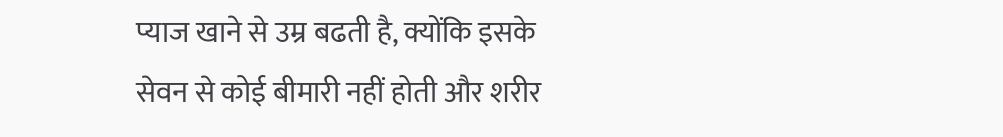प्याज खाने से उम्र बढती है, क्योंकि इसके सेवन से कोई बीमारी नहीं होती और शरीर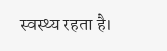स्वस्थ्य रहता है।